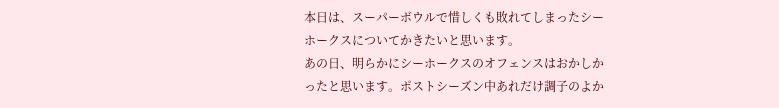本日は、スーパーボウルで惜しくも敗れてしまったシーホークスについてかきたいと思います。
あの日、明らかにシーホークスのオフェンスはおかしかったと思います。ポストシーズン中あれだけ調子のよか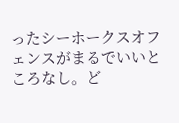ったシーホークスオフェンスがまるでいいところなし。ど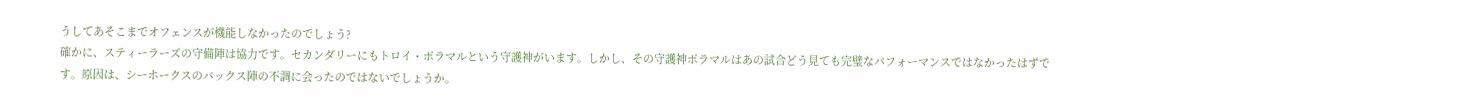うしてあそこまでオフェンスが機能しなかったのでしょう?
確かに、スティーラーズの守備陣は協力です。セカンダリーにもトロイ・ポラマルという守護神がいます。しかし、その守護神ポラマルはあの試合どう見ても完璧なパフォーマンスではなかったはずです。原因は、シーホークスのバックス陣の不調に会ったのではないでしょうか。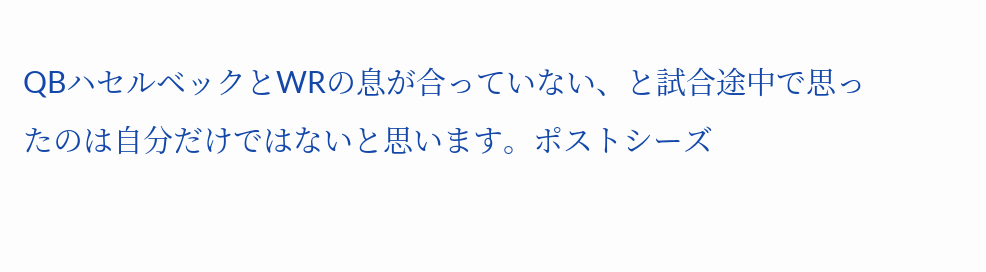QBハセルベックとWRの息が合っていない、と試合途中で思ったのは自分だけではないと思います。ポストシーズ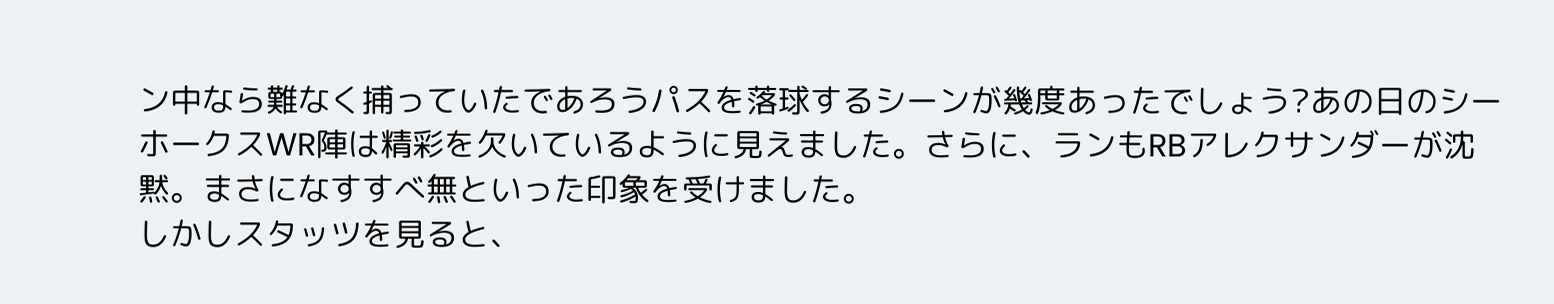ン中なら難なく捕っていたであろうパスを落球するシーンが幾度あったでしょう?あの日のシーホークスWR陣は精彩を欠いているように見えました。さらに、ランもRBアレクサンダーが沈黙。まさになすすべ無といった印象を受けました。
しかしスタッツを見ると、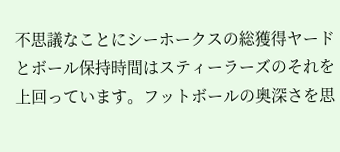不思議なことにシーホークスの総獲得ヤードとボール保持時間はスティーラーズのそれを上回っています。フットボールの奥深さを思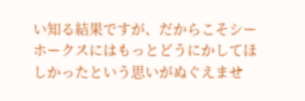い知る結果ですが、だからこそシーホークスにはもっとどうにかしてほしかったという思いがぬぐえませ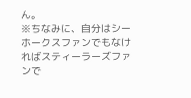ん。
※ちなみに、自分はシーホークスファンでもなければスティーラーズファンで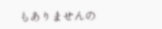もありませんの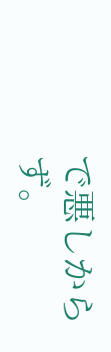で悪しからず。